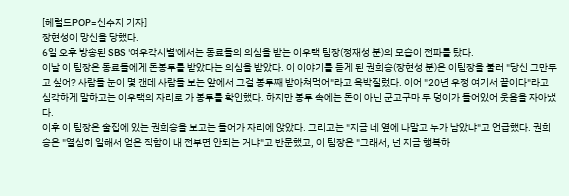[헤럴드POP=신수지 기자]
장현성이 망신을 당했다.
6일 오후 방송된 SBS '여우각시별'에서는 동료들의 의심을 받는 이우택 팀장(정재성 분)의 모습이 전파를 탔다.
이날 이 팀장은 동료들에게 돈봉투를 받았다는 의심을 받았다. 이 이야기를 듣게 된 권희승(장현성 분)은 이팀장을 불러 "당신 그만두고 싶어? 사람들 눈이 몇 갠데 사람들 보는 앞에서 그걸 봉투째 받아쳐먹어"라고 윽박질렀다. 이어 "20년 우정 여기서 끝이다"라고 심각하게 말하고는 이우택의 자리로 가 봉투를 확인했다. 하지만 봉투 속에는 돈이 아닌 군고구마 두 덩이가 들어있어 웃음을 자아냈다.
이후 이 팀장은 술집에 있는 권희승을 보고는 들어가 자리에 앉았다. 그리고는 "지금 네 옆에 나말고 누가 남았냐"고 언급했다. 권희승은 "열심히 일해서 얻은 직함이 내 전부면 안되는 거냐"고 반문했고, 이 팀장은 "그래서, 넌 지금 행복하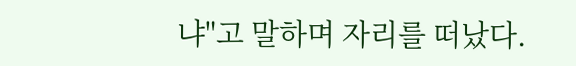냐"고 말하며 자리를 떠났다.